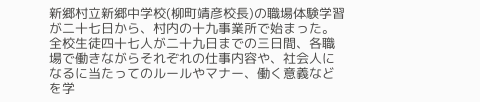新郷村立新郷中学校(柳町靖彦校長)の職場体験学習が二十七日から、村内の十九事業所で始まった。全校生徒四十七人が二十九日までの三日間、各職場で働きながらそれぞれの仕事内容や、社会人になるに当たってのルールやマナー、働く意義などを学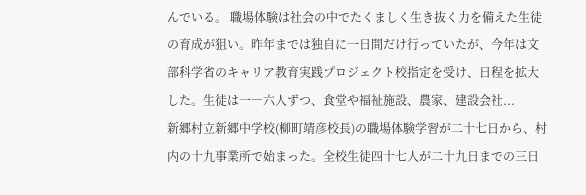んでいる。 職場体験は社会の中でたくましく生き抜く力を備えた生徒の育成が狙い。昨年までは独自に一日間だけ行っていたが、今年は文部科学省のキャリア教育実践プロジェクト校指定を受け、日程を拡大した。生徒は一―六人ずつ、食堂や福祉施設、農家、建設会社...
新郷村立新郷中学校(柳町靖彦校長)の職場体験学習が二十七日から、村内の十九事業所で始まった。全校生徒四十七人が二十九日までの三日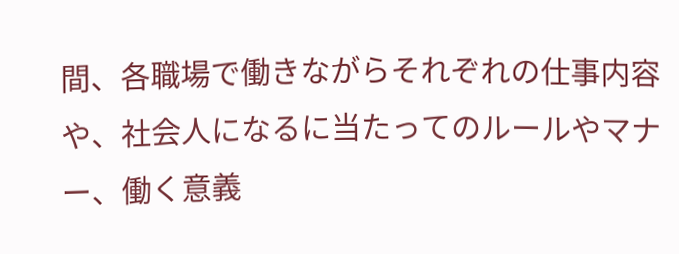間、各職場で働きながらそれぞれの仕事内容や、社会人になるに当たってのルールやマナー、働く意義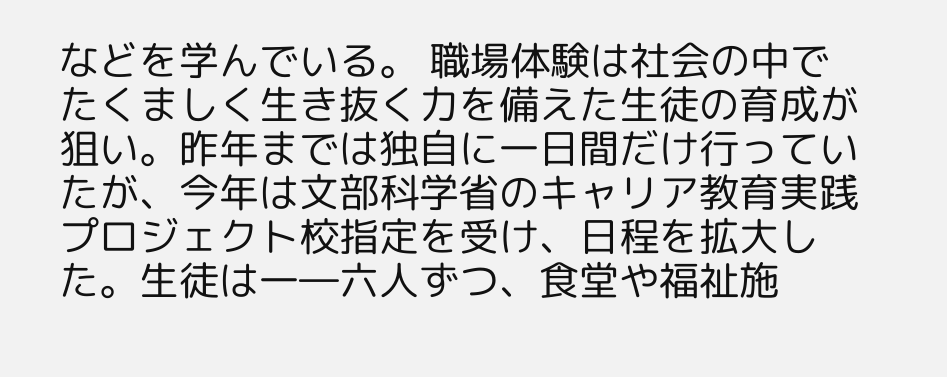などを学んでいる。 職場体験は社会の中でたくましく生き抜く力を備えた生徒の育成が狙い。昨年までは独自に一日間だけ行っていたが、今年は文部科学省のキャリア教育実践プロジェクト校指定を受け、日程を拡大した。生徒は一―六人ずつ、食堂や福祉施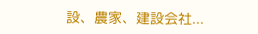設、農家、建設会社...